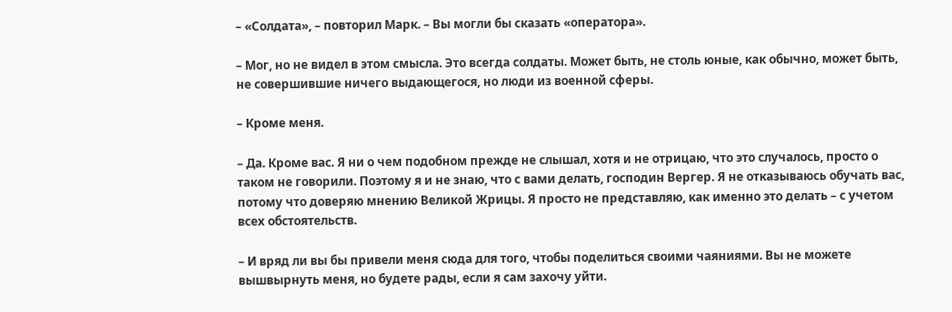– «Солдата», – повторил Марк. – Вы могли бы сказать «оператора».

– Мог, но не видел в этом смысла. Это всегда солдаты. Может быть, не столь юные, как обычно, может быть, не совершившие ничего выдающегося, но люди из военной сферы.

– Кроме меня.

– Да. Кроме вас. Я ни о чем подобном прежде не слышал, хотя и не отрицаю, что это случалось, просто о таком не говорили. Поэтому я и не знаю, что с вами делать, господин Вергер. Я не отказываюсь обучать вас, потому что доверяю мнению Великой Жрицы. Я просто не представляю, как именно это делать – с учетом всех обстоятельств.

– И вряд ли вы бы привели меня сюда для того, чтобы поделиться своими чаяниями. Вы не можете вышвырнуть меня, но будете рады, если я сам захочу уйти.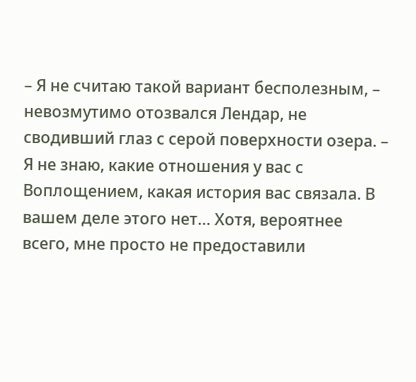– Я не считаю такой вариант бесполезным, – невозмутимо отозвался Лендар, не сводивший глаз с серой поверхности озера. – Я не знаю, какие отношения у вас с Воплощением, какая история вас связала. В вашем деле этого нет… Хотя, вероятнее всего, мне просто не предоставили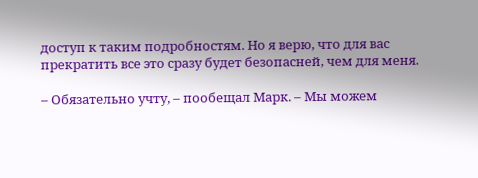доступ к таким подробностям. Но я верю, что для вас прекратить все это сразу будет безопасней, чем для меня.

– Обязательно учту, – пообещал Марк. – Мы можем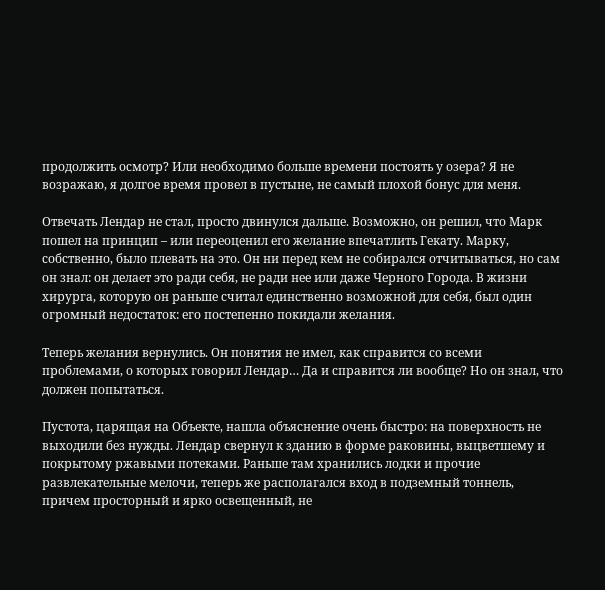продолжить осмотр? Или необходимо больше времени постоять у озера? Я не возражаю, я долгое время провел в пустыне, не самый плохой бонус для меня.

Отвечать Лендар не стал, просто двинулся дальше. Возможно, он решил, что Марк пошел на принцип – или переоценил его желание впечатлить Гекату. Марку, собственно, было плевать на это. Он ни перед кем не собирался отчитываться, но сам он знал: он делает это ради себя, не ради нее или даже Черного Города. В жизни хирурга, которую он раньше считал единственно возможной для себя, был один огромный недостаток: его постепенно покидали желания.

Теперь желания вернулись. Он понятия не имел, как справится со всеми проблемами, о которых говорил Лендар… Да и справится ли вообще? Но он знал, что должен попытаться.

Пустота, царящая на Объекте, нашла объяснение очень быстро: на поверхность не выходили без нужды. Лендар свернул к зданию в форме раковины, выцветшему и покрытому ржавыми потеками. Раньше там хранились лодки и прочие развлекательные мелочи, теперь же располагался вход в подземный тоннель, причем просторный и ярко освещенный, не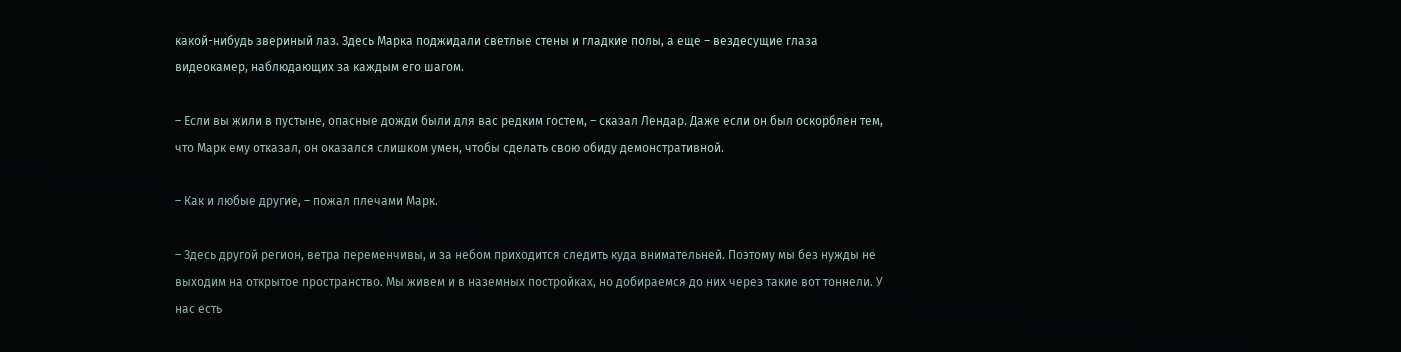какой-нибудь звериный лаз. Здесь Марка поджидали светлые стены и гладкие полы, а еще – вездесущие глаза видеокамер, наблюдающих за каждым его шагом.

– Если вы жили в пустыне, опасные дожди были для вас редким гостем, – сказал Лендар. Даже если он был оскорблен тем, что Марк ему отказал, он оказался слишком умен, чтобы сделать свою обиду демонстративной.

– Как и любые другие, – пожал плечами Марк.

– Здесь другой регион, ветра переменчивы, и за небом приходится следить куда внимательней. Поэтому мы без нужды не выходим на открытое пространство. Мы живем и в наземных постройках, но добираемся до них через такие вот тоннели. У нас есть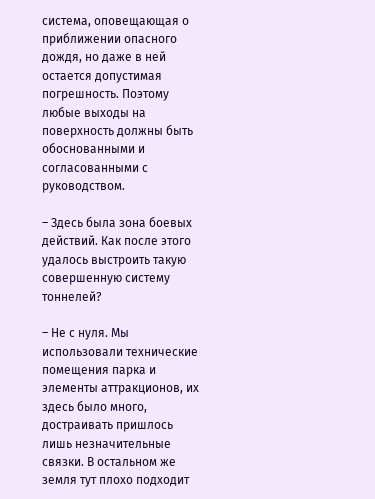система, оповещающая о приближении опасного дождя, но даже в ней остается допустимая погрешность. Поэтому любые выходы на поверхность должны быть обоснованными и согласованными с руководством.

– Здесь была зона боевых действий. Как после этого удалось выстроить такую совершенную систему тоннелей?

– Не с нуля. Мы использовали технические помещения парка и элементы аттракционов, их здесь было много, достраивать пришлось лишь незначительные связки. В остальном же земля тут плохо подходит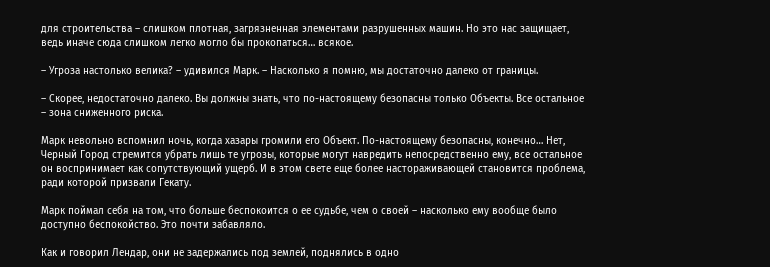для строительства – слишком плотная, загрязненная элементами разрушенных машин. Но это нас защищает, ведь иначе сюда слишком легко могло бы прокопаться… всякое.

– Угроза настолько велика? – удивился Марк. – Насколько я помню, мы достаточно далеко от границы.

– Скорее, недостаточно далеко. Вы должны знать, что по-настоящему безопасны только Объекты. Все остальное – зона сниженного риска.

Марк невольно вспомнил ночь, когда хазары громили его Объект. По-настоящему безопасны, конечно… Нет, Черный Город стремится убрать лишь те угрозы, которые могут навредить непосредственно ему, все остальное он воспринимает как сопутствующий ущерб. И в этом свете еще более настораживающей становится проблема, ради которой призвали Гекату.

Марк поймал себя на том, что больше беспокоится о ее судьбе, чем о своей – насколько ему вообще было доступно беспокойство. Это почти забавляло.

Как и говорил Лендар, они не задержались под землей, поднялись в одно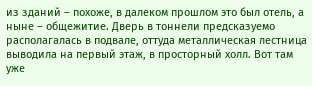из зданий – похоже, в далеком прошлом это был отель, а ныне – общежитие. Дверь в тоннели предсказуемо располагалась в подвале, оттуда металлическая лестница выводила на первый этаж, в просторный холл. Вот там уже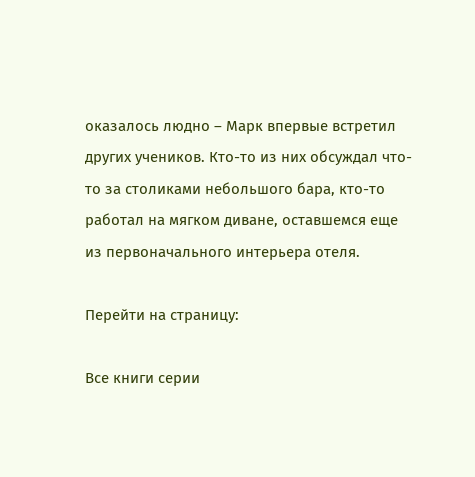оказалось людно – Марк впервые встретил других учеников. Кто-то из них обсуждал что-то за столиками небольшого бара, кто-то работал на мягком диване, оставшемся еще из первоначального интерьера отеля.

Перейти на страницу:

Все книги серии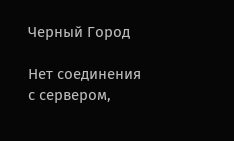Черный Город

Нет соединения с сервером,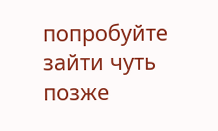попробуйте зайти чуть позже